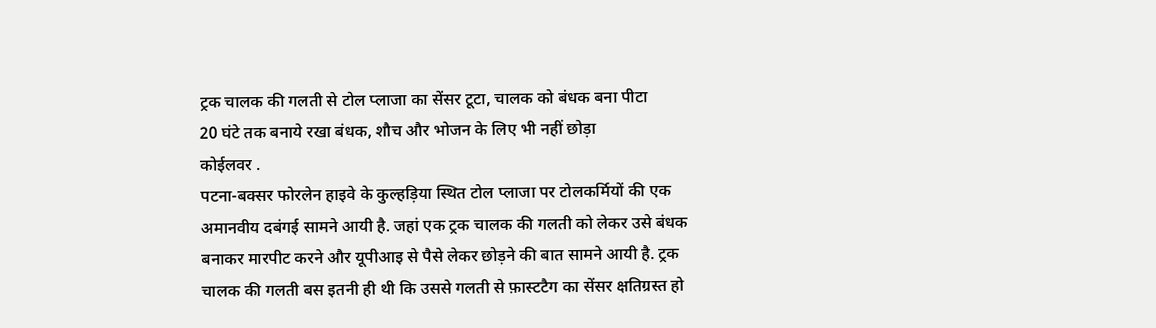ट्रक चालक की गलती से टोल प्लाजा का सेंसर टूटा, चालक को बंधक बना पीटा
20 घंटे तक बनाये रखा बंधक, शौच और भोजन के लिए भी नहीं छोड़ा
कोईलवर .
पटना-बक्सर फोरलेन हाइवे के कुल्हड़िया स्थित टोल प्लाजा पर टोलकर्मियों की एक अमानवीय दबंगई सामने आयी है. जहां एक ट्रक चालक की गलती को लेकर उसे बंधक बनाकर मारपीट करने और यूपीआइ से पैसे लेकर छोड़ने की बात सामने आयी है. ट्रक चालक की गलती बस इतनी ही थी कि उससे गलती से फ़ास्टटैग का सेंसर क्षतिग्रस्त हो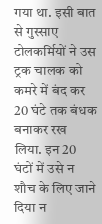गया था. इसी बात से गुस्साए टोलकर्मियों ने उस ट्रक चालक को कमरे में बंद कर 20 घंटे तक बंधक बनाकर रख लिया. इन 20 घंटों में उसे न शौच के लिए जाने दिया न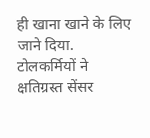ही खाना खाने के लिए जाने दिया. टोलकर्मियों ने क्षतिग्रस्त सेंसर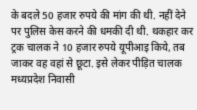के बदले 50 हजार रुपये की मांग की थी. नहीं देने पर पुलिस केस करने की धमकी दी थी. थकहार कर ट्रक चालक ने 10 हजार रुपये यूपीआइ किये, तब जाकर वह वहां से छूटा. इसे लेकर पीड़ित चालक मध्यप्रदेश निवासी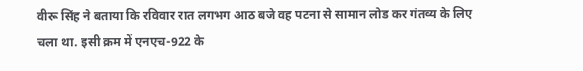वीरू सिंह ने बताया कि रविवार रात लगभग आठ बजे वह पटना से सामान लोड कर गंतव्य के लिए चला था. इसी क्रम में एनएच-922 के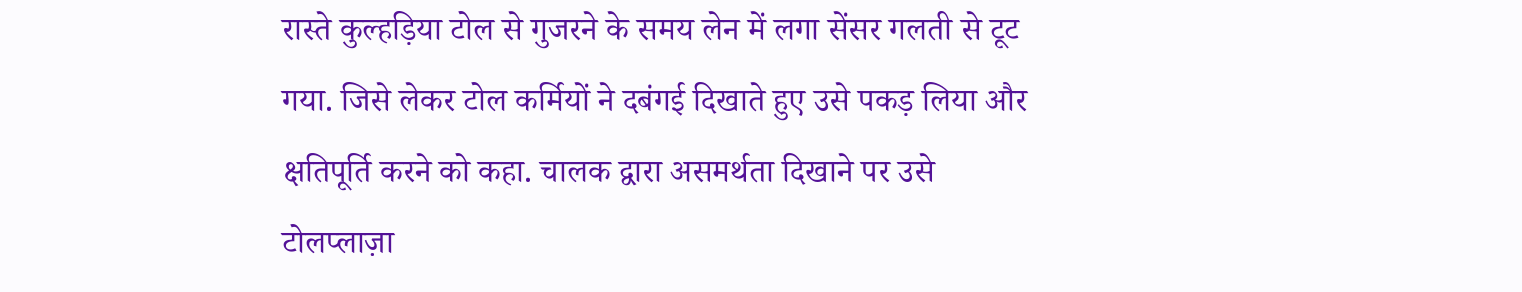रास्ते कुल्हड़िया टोल से गुजरने के समय लेन में लगा सेंसर गलती से टूट गया. जिसे लेकर टोल कर्मियों ने दबंगई दिखाते हुए उसे पकड़ लिया और क्षतिपूर्ति करने को कहा. चालक द्वारा असमर्थता दिखाने पर उसे टोलप्लाज़ा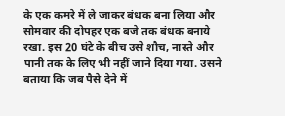के एक कमरे में ले जाकर बंधक बना लिया और सोमवार की दोपहर एक बजे तक बंधक बनाये रखा. इस 20 घंटे के बीच उसे शौच, नास्ते और पानी तक के लिए भी नहीं जाने दिया गया. उसने बताया कि जब पैसे देने में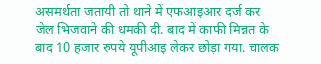असमर्थता जतायी तो थाने में एफआइआर दर्ज कर जेल भिजवाने की धमकी दी. बाद में काफी मिन्नत के बाद 10 हजार रुपये यूपीआइ लेकर छोड़ा गया. चालक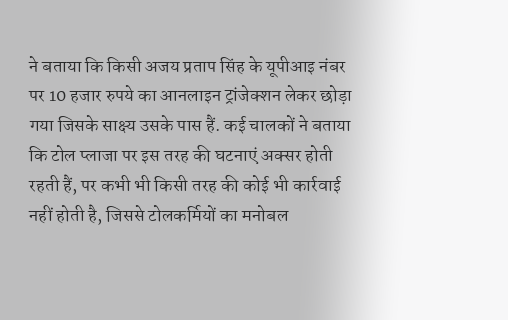ने बताया कि किसी अजय प्रताप सिंह के यूपीआइ नंबर पर 10 हजार रुपये का आनलाइन ट्रांजेक्शन लेकर छोड़ा गया जिसके साक्ष्य उसके पास हैं. कई चालकों ने बताया कि टोल प्लाजा पर इस तरह की घटनाएं अक्सर होती रहती हैं, पर कभी भी किसी तरह की कोई भी कार्रवाई नहीं होती है, जिससे टोलकर्मियों का मनोबल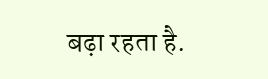बढ़ा रहता है.